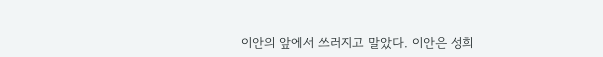이안의 앞에서 쓰러지고 말았다. 이안은 성희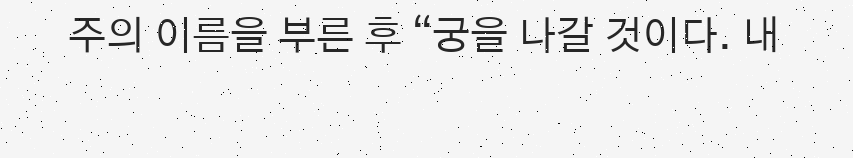주의 이름을 부른 후 “궁을 나갈 것이다. 내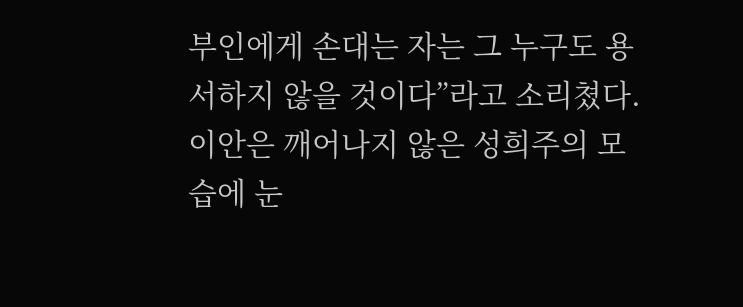부인에게 손대는 자는 그 누구도 용서하지 않을 것이다”라고 소리쳤다. 이안은 깨어나지 않은 성희주의 모습에 눈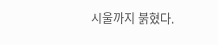시울까지 붉혔다.